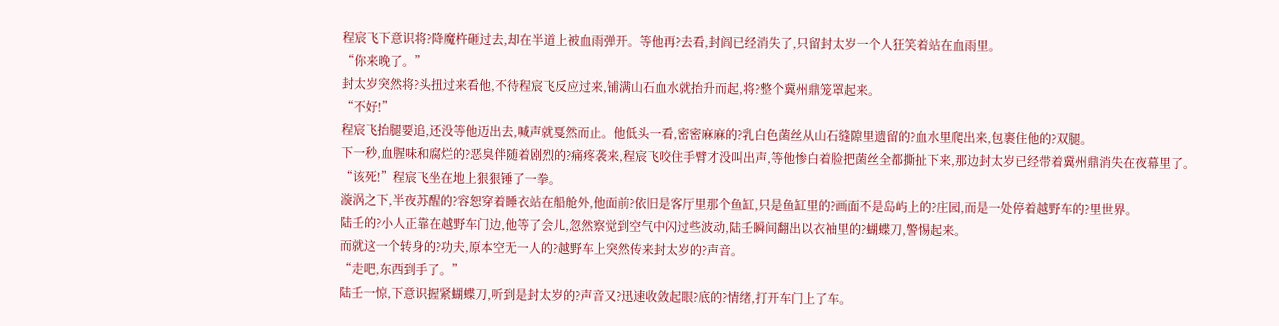程宸飞下意识将?降魔杵砸过去,却在半道上被血雨弹开。等他再?去看,封阎已经消失了,只留封太岁一个人狂笑着站在血雨里。
“你来晚了。”
封太岁突然将?头扭过来看他,不待程宸飞反应过来,铺满山石血水就抬升而起,将?整个冀州鼎笼罩起来。
“不好!”
程宸飞抬腿要追,还没等他迈出去,喊声就戛然而止。他低头一看,密密麻麻的?乳白色菌丝从山石缝隙里遗留的?血水里爬出来,包裹住他的?双腿。
下一秒,血腥味和腐烂的?恶臭伴随着剧烈的?痛疼袭来,程宸飞咬住手臂才没叫出声,等他惨白着脸把菌丝全都撕扯下来,那边封太岁已经带着冀州鼎消失在夜幕里了。
“该死!”程宸飞坐在地上狠狠锤了一拳。
漩涡之下,半夜苏醒的?容恕穿着睡衣站在船舱外,他面前?依旧是客厅里那个鱼缸,只是鱼缸里的?画面不是岛屿上的?庄园,而是一处停着越野车的?里世界。
陆壬的?小人正靠在越野车门边,他等了会儿,忽然察觉到空气中闪过些波动,陆壬瞬间翻出以衣袖里的?蝴蝶刀,警惕起来。
而就这一个转身的?功夫,原本空无一人的?越野车上突然传来封太岁的?声音。
“走吧,东西到手了。”
陆壬一惊,下意识握紧蝴蝶刀,听到是封太岁的?声音又?迅速收敛起眼?底的?情绪,打开车门上了车。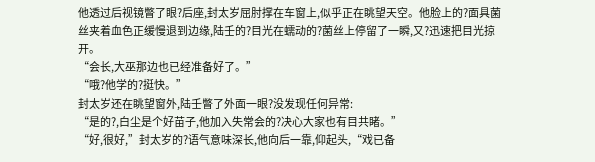他透过后视镜瞥了眼?后座,封太岁屈肘撑在车窗上,似乎正在眺望天空。他脸上的?面具菌丝夹着血色正缓慢退到边缘,陆壬的?目光在蠕动的?菌丝上停留了一瞬,又?迅速把目光掠开。
“会长,大巫那边也已经准备好了。”
“哦?他学的?挺快。”
封太岁还在眺望窗外,陆壬瞥了外面一眼?没发现任何异常:
“是的?,白尘是个好苗子,他加入失常会的?决心大家也有目共睹。”
“好,很好,”封太岁的?语气意味深长,他向后一靠,仰起头,“戏已备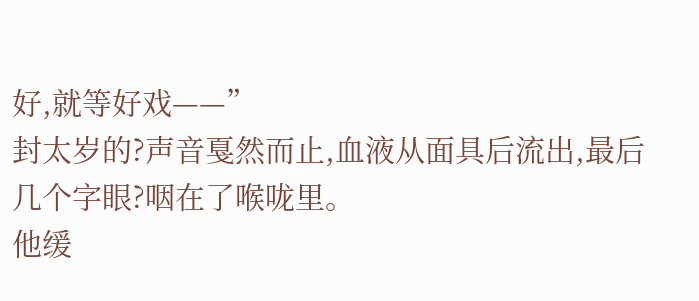好,就等好戏——”
封太岁的?声音戛然而止,血液从面具后流出,最后几个字眼?咽在了喉咙里。
他缓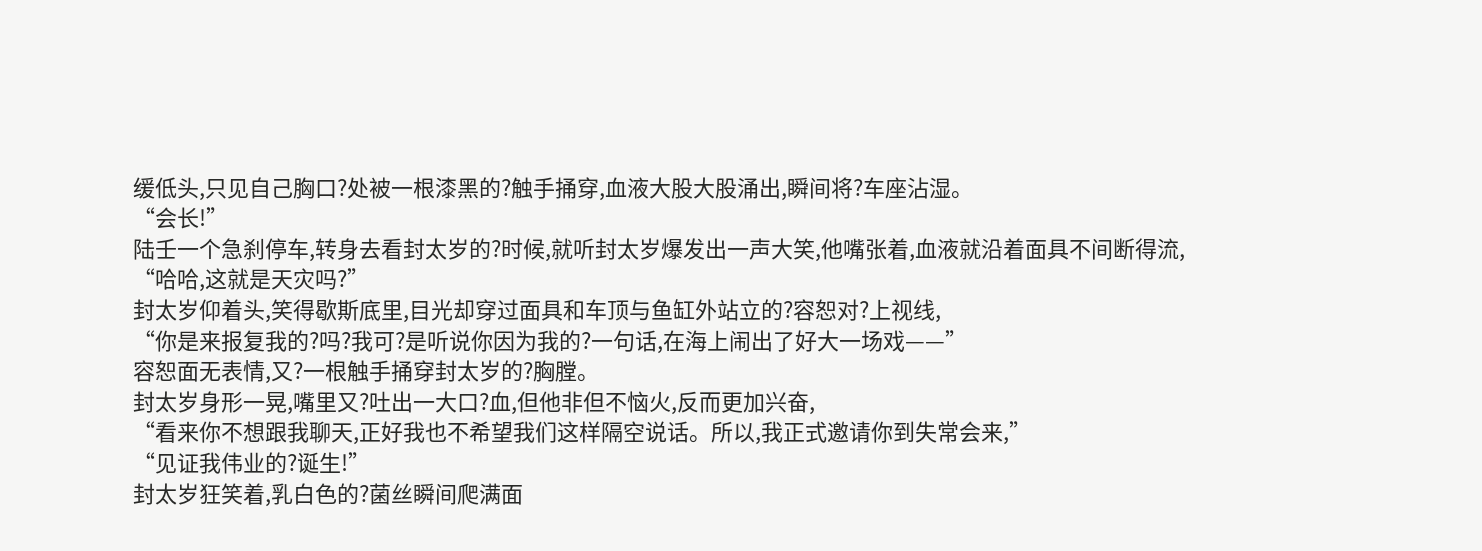缓低头,只见自己胸口?处被一根漆黑的?触手捅穿,血液大股大股涌出,瞬间将?车座沾湿。
“会长!”
陆壬一个急刹停车,转身去看封太岁的?时候,就听封太岁爆发出一声大笑,他嘴张着,血液就沿着面具不间断得流,
“哈哈,这就是天灾吗?”
封太岁仰着头,笑得歇斯底里,目光却穿过面具和车顶与鱼缸外站立的?容恕对?上视线,
“你是来报复我的?吗?我可?是听说你因为我的?一句话,在海上闹出了好大一场戏——”
容恕面无表情,又?一根触手捅穿封太岁的?胸膛。
封太岁身形一晃,嘴里又?吐出一大口?血,但他非但不恼火,反而更加兴奋,
“看来你不想跟我聊天,正好我也不希望我们这样隔空说话。所以,我正式邀请你到失常会来,”
“见证我伟业的?诞生!”
封太岁狂笑着,乳白色的?菌丝瞬间爬满面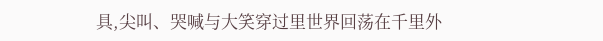具,尖叫、哭喊与大笑穿过里世界回荡在千里外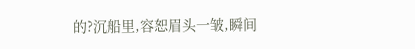的?沉船里,容恕眉头一皱,瞬间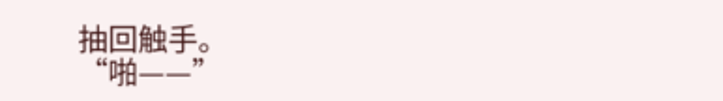抽回触手。
“啪——”